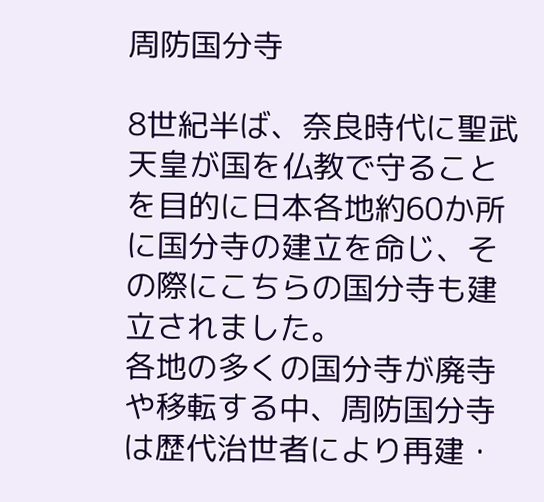周防国分寺

8世紀半ば、奈良時代に聖武天皇が国を仏教で守ることを目的に日本各地約60か所に国分寺の建立を命じ、その際にこちらの国分寺も建立されました。
各地の多くの国分寺が廃寺や移転する中、周防国分寺は歴代治世者により再建・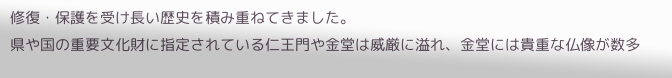修復・保護を受け長い歴史を積み重ねてきました。
県や国の重要文化財に指定されている仁王門や金堂は威厳に溢れ、金堂には貴重な仏像が数多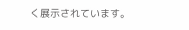く展示されています。